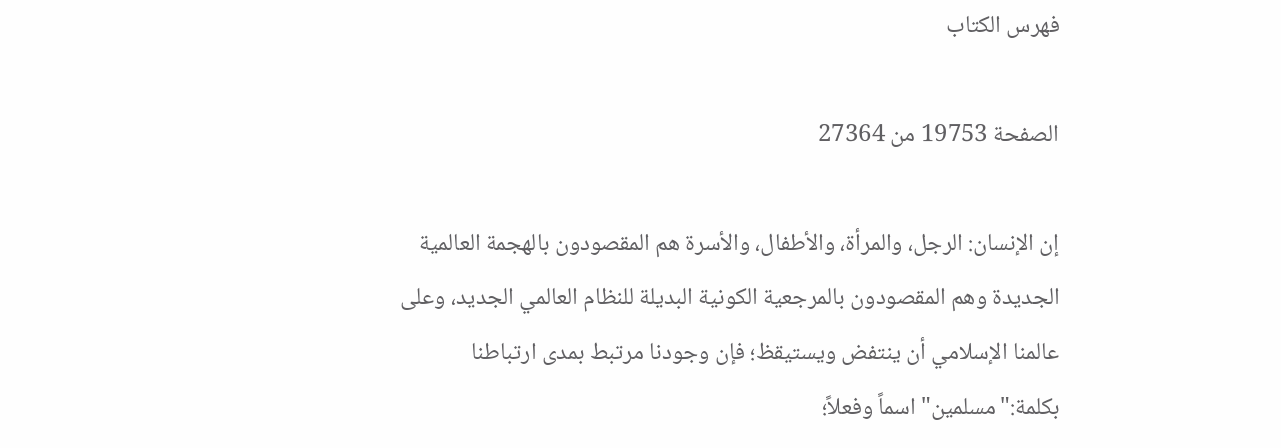فهرس الكتاب

الصفحة 19753 من 27364

إن الإنسان: الرجل، والمرأة، والأطفال، والأسرة هم المقصودون بالهجمة العالمية الجديدة وهم المقصودون بالمرجعية الكونية البديلة للنظام العالمي الجديد، وعلى عالمنا الإسلامي أن ينتفض ويستيقظ؛ فإن وجودنا مرتبط بمدى ارتباطنا بكلمة:"مسلمين"اسماً وفعلاً؛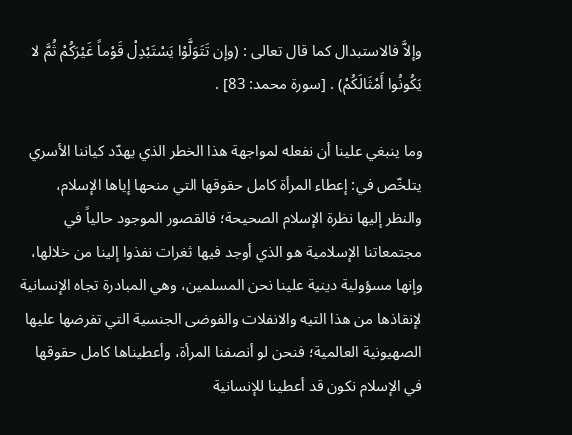وإلاَّ فالاستبدال كما قال تعالى : (وإن تَتَوَلَّوْا يَسْتَبْدِلْ قَوْماً غَيْرَكُمْ ثُمَّ لا يَكُونُوا أَمْثَالَكُمْ) . [سورة محمد: 83] .

وما ينبغي علينا أن نفعله لمواجهة هذا الخطر الذي يهدّد كياننا الأسري يتلخّص في: إعطاء المرأة كامل حقوقها التي منحها إياها الإسلام، والنظر إليها نظرة الإسلام الصحيحة؛ فالقصور الموجود حالياً في مجتمعاتنا الإسلامية هو الذي أوجد فيها ثغرات نفذوا إلينا من خلالها، وإنها مسؤولية دينية علينا نحن المسلمين، وهي المبادرة تجاه الإنسانية لإنقاذها من هذا التيه والانفلات والفوضى الجنسية التي تفرضها عليها الصهيونية العالمية؛ فنحن لو أنصفنا المرأة، وأعطيناها كامل حقوقها في الإسلام نكون قد أعطينا للإنسانية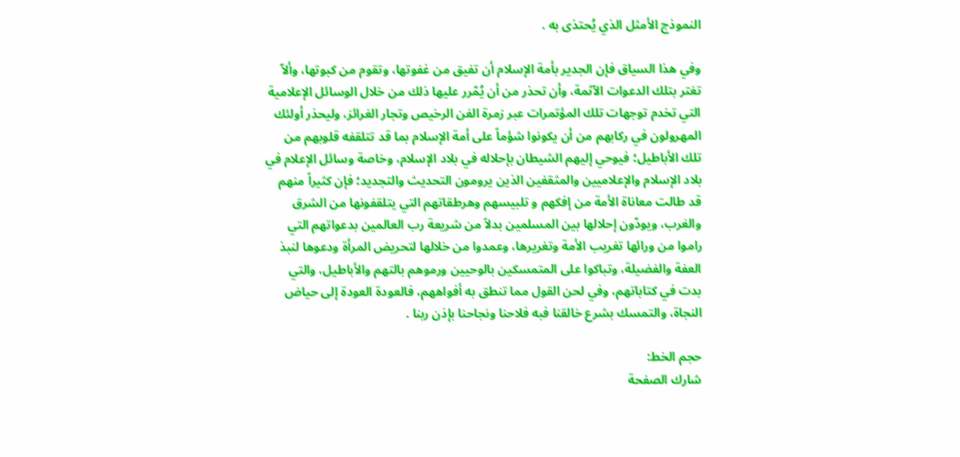النموذج الأمثل الذي يُحتذى به .

وفي هذا السياق فإن الجدير بأمة الإسلام أن تفيق من غفوتها، وتقوم من كبوتها، وألاّ تغتر بتلك الدعوات الآثمة، وأن تحذر من أن يُمّرر عليها ذلك من خلال الوسائل الإعلامية التي تخدم توجهات تلك المؤتمرات عبر زمرة الفن الرخيص وتجار الغرائز، وليحذر أولئك المهرولون في ركابهم من أن يكونوا شؤماً على أمة الإسلام بما قد تتلقفه قلوبهم من تلك الأباطيل؛ فيوحي إليهم الشيطان بإحلاله في بلاد الإسلام، وخاصة وسائل الإعلام في بلاد الإسلام والإعلاميين والمثقفين الذين يرومون التحديث والتجديد؛ فإن كثيراً منهم قد طالت معاناة الأمة من إفكهم و تلبيسهم وهرطقاتهم التي يتلقفونها من الشرق والغرب، ويودّون إحلالها بين المسلمين بدلاً من شريعة رب العالمين بدعواتهم التي راموا من ورائها تغريب الأمة وتغريرها، وعمدوا من خلالها لتحريض المرأة ودعوها لنبذ العفة والفضيلة، وتباكوا على المتمسكين بالوحيين ورموهم بالتهم والأباطيل، والتي بدت في كتاباتهم، وفي لحن القول مما تنطق به أفواههم، فالعودة العودة إلى حياض النجاة، والتمسك بشرع خالقنا فبه فلاحنا ونجاحنا بإذن ربنا .

حجم الخط:
شارك الصفحة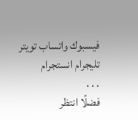فيسبوك واتساب تويتر تليجرام انستجرام
. . .
فضلًا انتظر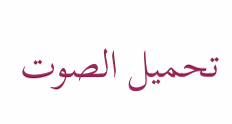تحميل الصوت